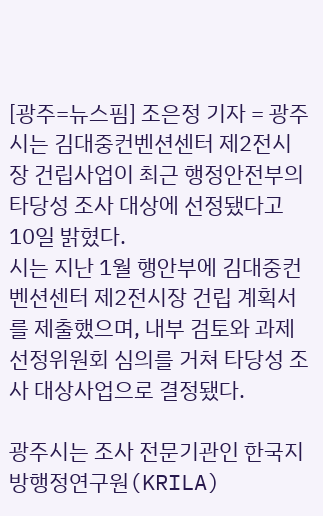[광주=뉴스핌] 조은정 기자 = 광주시는 김대중컨벤션센터 제2전시장 건립사업이 최근 행정안전부의 타당성 조사 대상에 선정됐다고 10일 밝혔다.
시는 지난 1월 행안부에 김대중컨벤션센터 제2전시장 건립 계획서를 제출했으며, 내부 검토와 과제선정위원회 심의를 거쳐 타당성 조사 대상사업으로 결정됐다.

광주시는 조사 전문기관인 한국지방행정연구원(KRILA)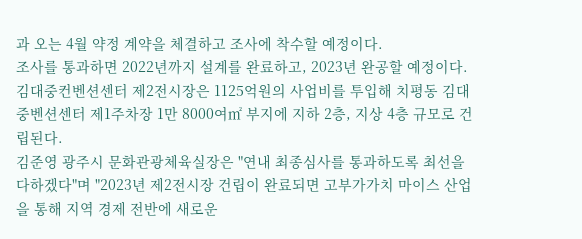과 오는 4월 약정 계약을 체결하고 조사에 착수할 예정이다.
조사를 통과하면 2022년까지 설계를 완료하고, 2023년 완공할 예정이다.
김대중컨벤션센터 제2전시장은 1125억원의 사업비를 투입해 치평동 김대중벤션센터 제1주차장 1만 8000여㎡ 부지에 지하 2층, 지상 4층 규모로 건립된다.
김준영 광주시 문화관광체육실장은 "연내 최종심사를 통과하도록 최선을 다하겠다"며 "2023년 제2전시장 건립이 완료되면 고부가가치 마이스 산업을 통해 지역 경제 전반에 새로운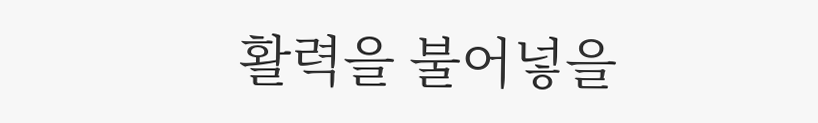활력을 불어넣을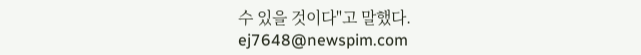수 있을 것이다"고 말했다.
ej7648@newspim.com